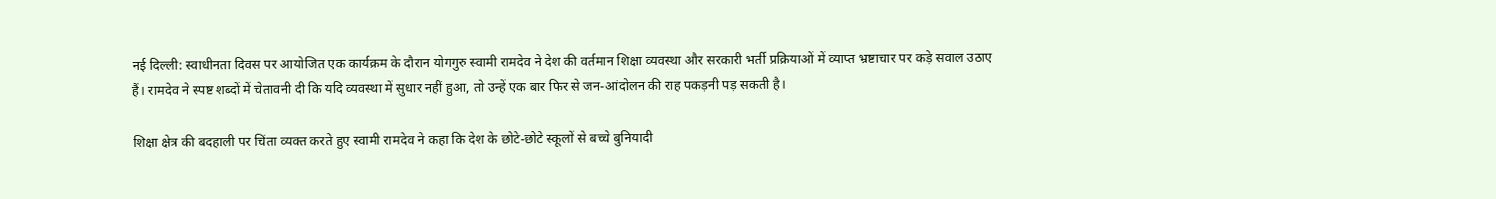नई दिल्ली: स्वाधीनता दिवस पर आयोजित एक कार्यक्रम के दौरान योगगुरु स्वामी रामदेव ने देश की वर्तमान शिक्षा व्यवस्था और सरकारी भर्ती प्रक्रियाओं में व्याप्त भ्रष्टाचार पर कड़े सवाल उठाए हैं। रामदेव ने स्पष्ट शब्दों में चेतावनी दी कि यदि व्यवस्था में सुधार नहीं हुआ, तो उन्हें एक बार फिर से जन-आंदोलन की राह पकड़नी पड़ सकती है।

शिक्षा क्षेत्र की बदहाली पर चिंता व्यक्त करते हुए स्वामी रामदेव ने कहा कि देश के छोटे-छोटे स्कूलों से बच्चे बुनियादी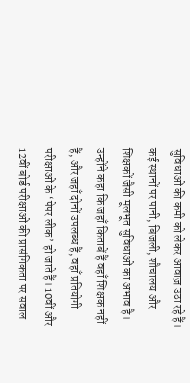सुविधाओं की कमी को लेकर आवाज़ उठा रहे हैं। कई स्थानों पर पानी, बिजली, शौचालय और शिक्षकों जैसी मूलभूत सुविधाओं का अभाव है। उन्होंने कहा कि जहाँ किताबें हैं वहाँ शिक्षक नहीं हैं, और जहाँ दोनों उपलब्ध हैं, वहाँ प्रतियोगी परीक्षाओं के ‘पेपर लीक’ हो जाते हैं। 10वीं और 12वीं बोर्ड परीक्षाओं की प्रासंगिकता पर सवाल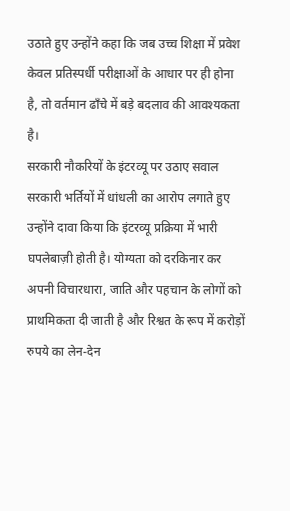उठाते हुए उन्होंने कहा कि जब उच्च शिक्षा में प्रवेश केवल प्रतिस्पर्धी परीक्षाओं के आधार पर ही होना है, तो वर्तमान ढाँचे में बड़े बदलाव की आवश्यकता है।
सरकारी नौकरियों के इंटरव्यू पर उठाए सवाल
सरकारी भर्तियों में धांधली का आरोप लगाते हुए उन्होंने दावा किया कि इंटरव्यू प्रक्रिया में भारी घपलेबाज़ी होती है। योग्यता को दरकिनार कर अपनी विचारधारा, जाति और पहचान के लोगों को प्राथमिकता दी जाती है और रिश्वत के रूप में करोड़ों रुपये का लेन-देन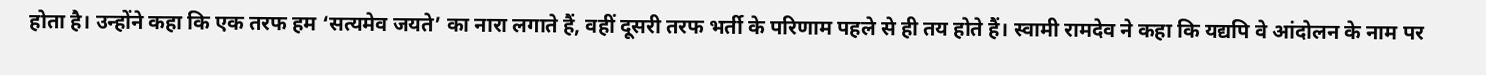होता है। उन्होंने कहा कि एक तरफ हम ‘सत्यमेव जयते’ का नारा लगाते हैं, वहीं दूसरी तरफ भर्ती के परिणाम पहले से ही तय होते हैं। स्वामी रामदेव ने कहा कि यद्यपि वे आंदोलन के नाम पर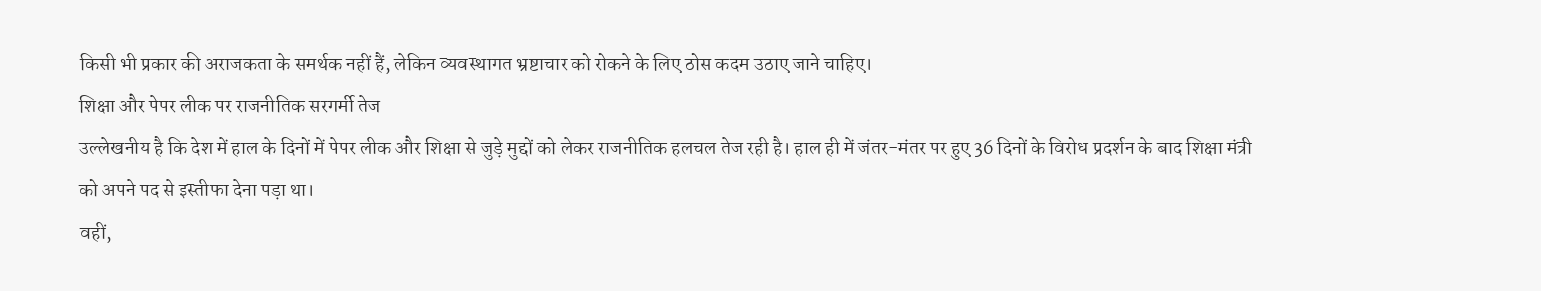किसी भी प्रकार की अराजकता के समर्थक नहीं हैं, लेकिन व्यवस्थागत भ्रष्टाचार को रोकने के लिए ठोस कदम उठाए जाने चाहिए।
शिक्षा और पेपर लीक पर राजनीतिक सरगर्मी तेज
उल्लेखनीय है कि देश में हाल के दिनों में पेपर लीक और शिक्षा से जुड़े मुद्दों को लेकर राजनीतिक हलचल तेज रही है। हाल ही में जंतर-मंतर पर हुए 36 दिनों के विरोध प्रदर्शन के बाद शिक्षा मंत्री को अपने पद से इस्तीफा देना पड़ा था।
वहीं,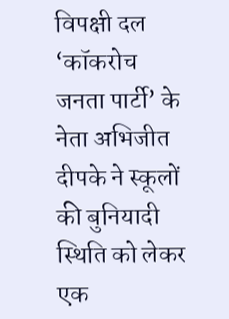विपक्षी दल ‘कॉकरोच जनता पार्टी’ के नेता अभिजीत दीपके ने स्कूलों की बुनियादी स्थिति को लेकर एक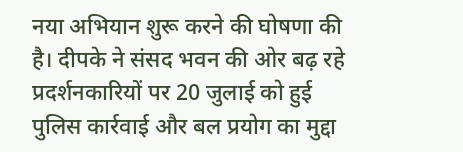नया अभियान शुरू करने की घोषणा की है। दीपके ने संसद भवन की ओर बढ़ रहे प्रदर्शनकारियों पर 20 जुलाई को हुई पुलिस कार्रवाई और बल प्रयोग का मुद्दा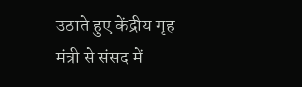उठाते हुए केंद्रीय गृह मंत्री से संसद में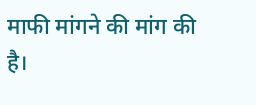माफी मांगने की मांग की है।